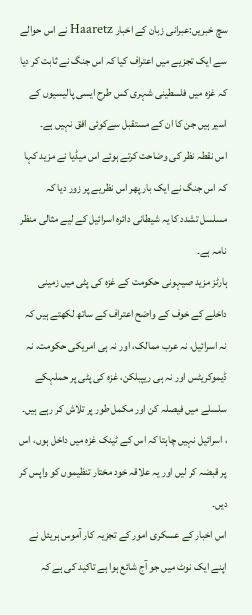سچ خبریں:عبرانی زبان کے اخبار Haaretz نے اس حوالے سے ایک تجزیے میں اعتراف کیا کہ اس جنگ نے ثابت کر دیا کہ غزہ میں فلسطینی شہری کس طرح ایسی پالیسیوں کے اسیر ہیں جن کا ان کے مستقبل سےکوئی افق نہیں ہے۔
اس نقطہ نظر کی وضاحت کرتے ہوئے اس میڈیا نے مزید کہا کہ اس جنگ نے ایک بار پھر اس نظریے پر زور دیا کہ مسلسل تشدد کا یہ شیطانی دائرہ اسرائیل کے لیے مثالی منظر نامہ ہے۔
ہارٹز مزید صیہونی حکومت کے غزہ کی پٹی میں زمینی داخلے کے خوف کے واضح اعتراف کے ساتھ لکھتے ہیں کہ نہ اسرائیل، نہ عرب ممالک، اور نہ ہی امریکی حکومت، نہ ڈیموکریٹس اور نہ ہی ریپبلکن، غزہ کی پٹی پر حملہکے سلسلے میں فیصلہ کن اور مکمل طور پر تلاش کر رہے ہیں۔ ، اسرائیل نہیں چاہتا کہ اس کے ٹینک غزہ میں داخل ہوں، اس پر قبضہ کر لیں اور یہ علاقہ خود مختار تنظیموں کو واپس کر دیں۔
اس اخبار کے عسکری امور کے تجزیہ کار آموس ہریئل نے اپنے ایک نوٹ میں جو آج شائع ہوا ہے تاکید کی ہے کہ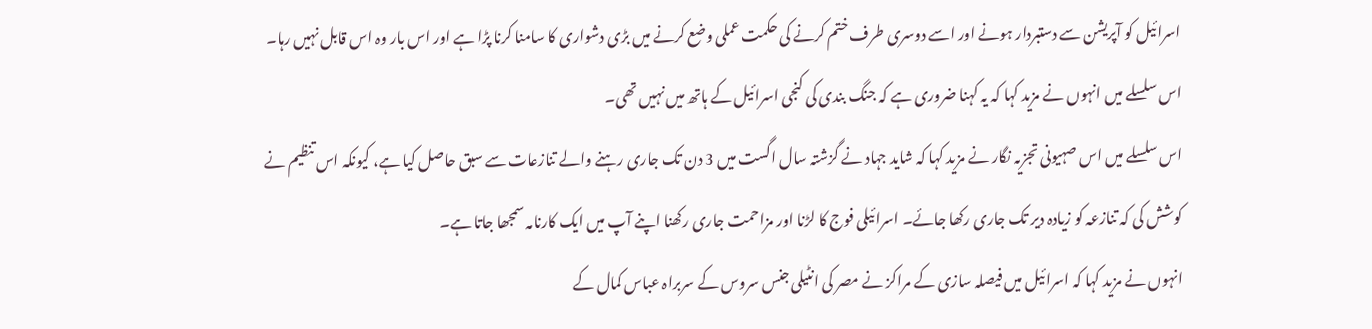اسرائیل کو آپریشن سے دستبردار ہونے اور اسے دوسری طرف ختم کرنے کی حکمت عملی وضع کرنے میں بڑی دشواری کا سامنا کرنا پڑا ہے اور اس بار وہ اس قابل نہیں رہا۔
اس سلسلے میں انہوں نے مزید کہا کہ یہ کہنا ضروری ہے کہ جنگ بندی کی کنجی اسرائیل کے ہاتھ میں نہیں تھی۔
اس سلسلے میں اس صہیونی تجزیہ نگار نے مزید کہا کہ شاید جہاد نے گزشتہ سال اگست میں 3 دن تک جاری رہنے والے تنازعات سے سبق حاصل کیا ہے، کیونکہ اس تنظیم نے کوشش کی کہ تنازعہ کو زیادہ دیر تک جاری رکھا جائے۔ اسرائیلی فوج کا لڑنا اور مزاحمت جاری رکھنا اپنے آپ میں ایک کارنامہ سمجھا جاتا ہے۔
انہوں نے مزید کہا کہ اسرائیل میں فیصلہ سازی کے مراکز نے مصر کی انٹیلی جنس سروس کے سربراہ عباس کمال کے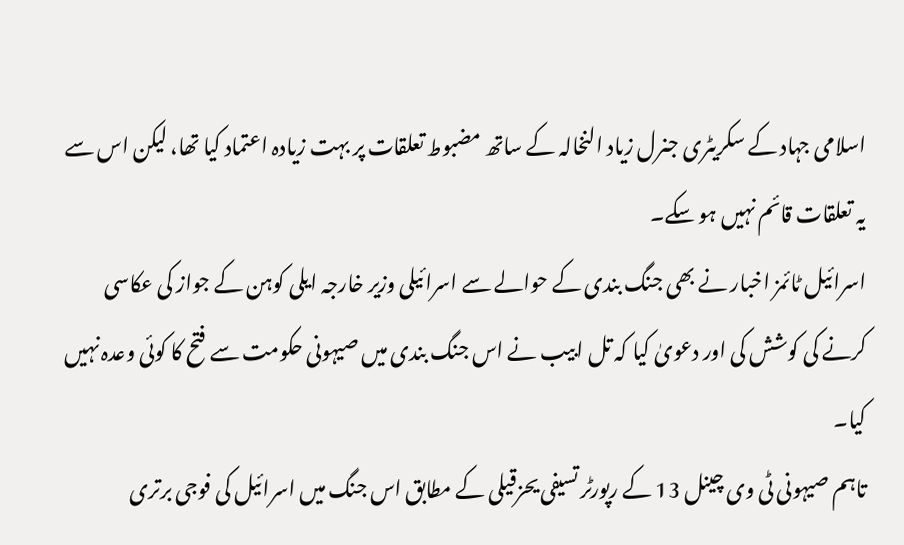اسلامی جہاد کے سکریٹری جنرل زیاد النخالہ کے ساتھ مضبوط تعلقات پر بہت زیادہ اعتماد کیا تھا، لیکن اس سے یہ تعلقات قائم نہیں ہو سکے۔
اسرائیل ٹائمز اخبار نے بھی جنگ بندی کے حوالے سے اسرائیلی وزیر خارجہ ایلی کوہن کے جواز کی عکاسی کرنے کی کوشش کی اور دعویٰ کیا کہ تل ابیب نے اس جنگ بندی میں صیہونی حکومت سے فتح کا کوئی وعدہ نہیں کیا۔
تاہم صیہونی ٹی وی چینل 13 کے رپورٹر تسیفی یحزقیلی کے مطابق اس جنگ میں اسرائیل کی فوجی برتری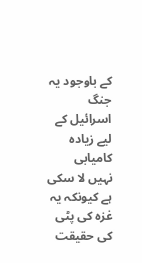کے باوجود یہ جنگ اسرائیل کے لیے زیادہ کامیابی نہیں لا سکی ہے کیونکہ یہ غزہ کی پٹی کی حقیقت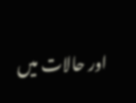اور حالات میں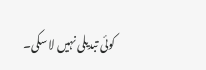کوئی تبدیلی نہیں لا سکی۔